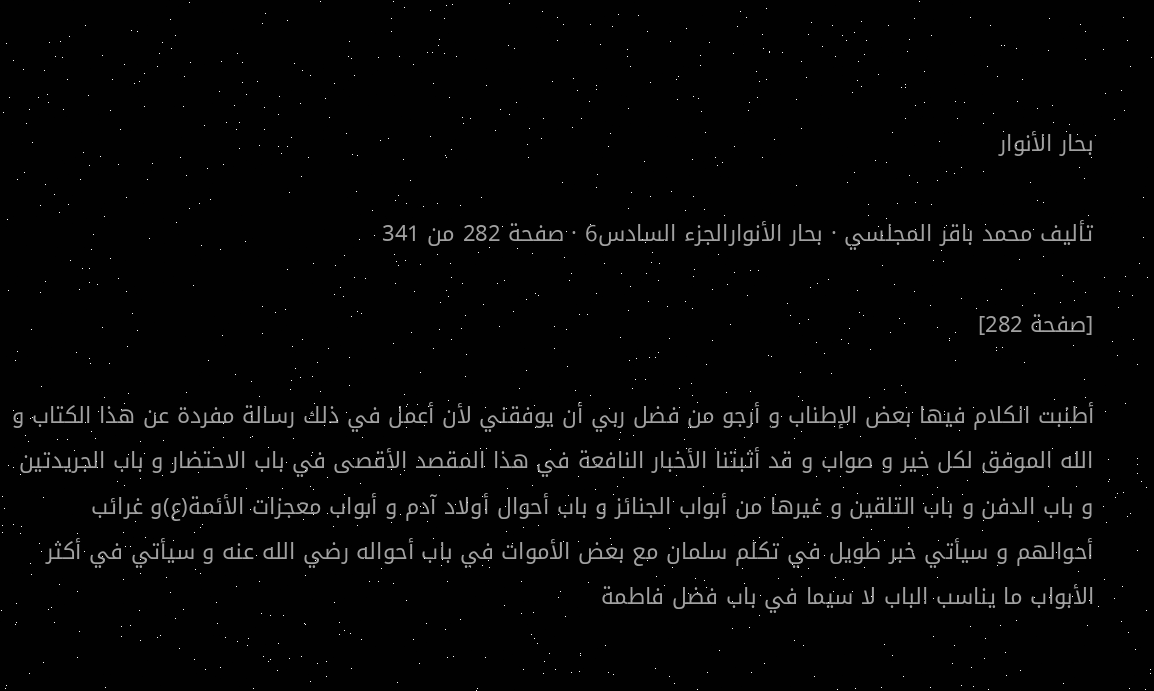بحار الأنوار

تأليف محمد باقر المجلسي · بحار الأنوارالجزء السادس6 · صفحة 282 من 341

[صفحة 282]

أطنبت الكلام فيها بعض الإطناب و أرجو من فضل ربي أن يوفقني لأن أعمل في ذلك رسالة مفردة عن هذا الكتاب و الله الموفق لكل خير و صواب و قد أثبتنا الأخبار النافعة في هذا المقصد الأقصى في باب الاحتضار و باب الجريدتين و باب الدفن و باب التلقين و غيرها من أبواب الجنائز و باب أحوال أولاد آدم و أبواب معجزات الأئمة(ع)و غرائب أحوالهم و سيأتي خبر طويل في تكلم سلمان مع بعض الأموات في باب أحواله رضي الله عنه و سيأتي في أكثر الأبواب ما يناسب الباب لا سيما في باب فضل فاطمة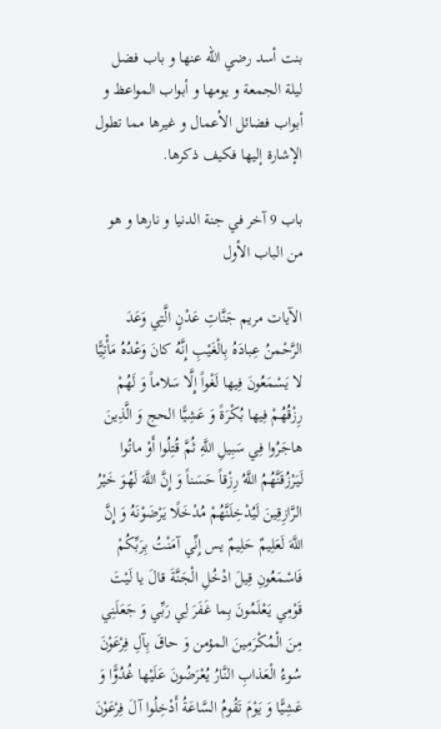بنت أسد رضي الله عنها و باب فضل ليلة الجمعة و يومها و أبواب المواعظ و أبواب فضائل الأعمال و غيرها مما تطول الإشارة إليها فكيف ذكرها.

باب 9 آخر في جنة الدنيا و نارها و هو من الباب الأول

الآيات مريم جَنَّاتِ عَدْنٍ الَّتِي وَعَدَ الرَّحْمنُ عِبادَهُ بِالْغَيْبِ إِنَّهُ كانَ وَعْدُهُ مَأْتِيًّا لا يَسْمَعُونَ فِيها لَغْواً إِلَّا سَلاماً وَ لَهُمْ رِزْقُهُمْ فِيها بُكْرَةً وَ عَشِيًّا الحج وَ الَّذِينَ هاجَرُوا فِي سَبِيلِ اللَّهِ ثُمَّ قُتِلُوا أَوْ ماتُوا لَيَرْزُقَنَّهُمُ اللَّهُ رِزْقاً حَسَناً وَ إِنَّ اللَّهَ لَهُوَ خَيْرُ الرَّازِقِينَ لَيُدْخِلَنَّهُمْ مُدْخَلًا يَرْضَوْنَهُ وَ إِنَّ اللَّهَ لَعَلِيمٌ حَلِيمٌ يس إِنِّي آمَنْتُ بِرَبِّكُمْ فَاسْمَعُونِ قِيلَ ادْخُلِ الْجَنَّةَ قالَ يا لَيْتَ قَوْمِي يَعْلَمُونَ بِما غَفَرَ لِي رَبِّي وَ جَعَلَنِي مِنَ الْمُكْرَمِينَ المؤمن وَ حاقَ بِآلِ فِرْعَوْنَ سُوءُ الْعَذابِ النَّارُ يُعْرَضُونَ عَلَيْها غُدُوًّا وَ عَشِيًّا وَ يَوْمَ تَقُومُ السَّاعَةُ أَدْخِلُوا آلَ فِرْعَوْنَ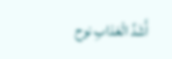أَشَدَّ الْعَذابِ نوح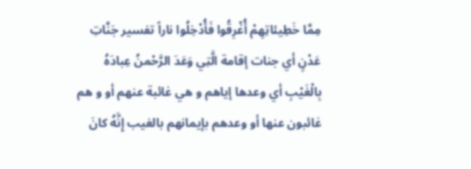مِمَّا خَطِيئاتِهِمْ أُغْرِقُوا فَأُدْخِلُوا ناراً تفسير جَنَّاتِ عَدْنٍ أي جنات إقامة الَّتِي وَعَدَ الرَّحْمنُ عِبادَهُ بِالْغَيْبِ أي وعدها إياهم و هي غائبة عنهم أو و هم غائبون عنها أو وعدهم بإيمانهم بالغيب إِنَّهُ كانَ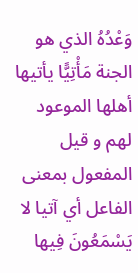وَعْدُهُ الذي هو الجنة مَأْتِيًّا يأتيها أهلها الموعود لهم و قيل المفعول بمعنى الفاعل أي آتيا لا يَسْمَعُونَ فِيها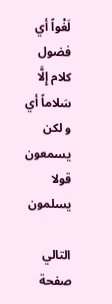لَغْواً أي فضول كلام إِلَّا سَلاماً أي و لكن يسمعون قولا يسلمون

التالي صفحة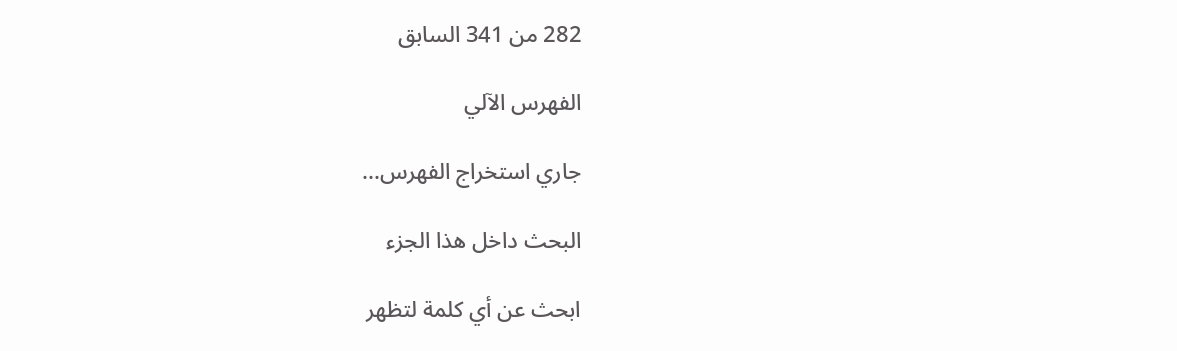282 من 341 السابق

الفهرس الآلي

جاري استخراج الفهرس...

البحث داخل هذا الجزء

ابحث عن أي كلمة لتظهر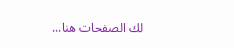لك الصفحات هنا...